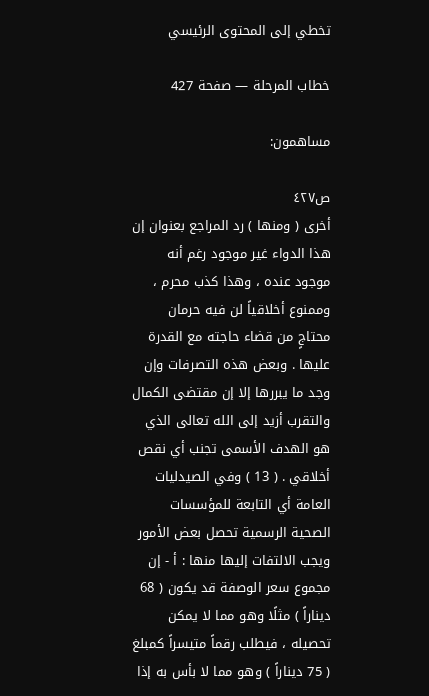تخطي إلى المحتوى الرئيسي

خطاب المرحلة — صفحة 427

مساهمون:

ص٤٢٧
أخرى ( ومنها ) رد المراجع بعنوان إن هذا الدواء غير موجود رغم أنه موجود عنده ، وهذا كذب محرم ، وممنوع أخلاقياً لن فيه حرمان محتاجٍ من قضاء حاجته مع القدرة عليها . وبعض هذه التصرفات وإن وجد ما يبررها إلا إن مقتضى الكمال والتقرب أزيد إلى الله تعالى الذي هو الهدف الأسمى تجنب أي نقص أخلاقي . ( 13 ) وفي الصيدليات العامة أي التابعة للمؤسسات الصحية الرسمية تحصل بعض الأمور ويجب الالتفات إليها منها : أ - إن مجموع سعر الوصفة قد يكون ( 68 ديناراً ) مثلًا وهو مما لا يمكن تحصيله ، فيطلب رقماً متيسراً كمبلغ ( 75 ديناراً ) وهو مما لا بأس به إذا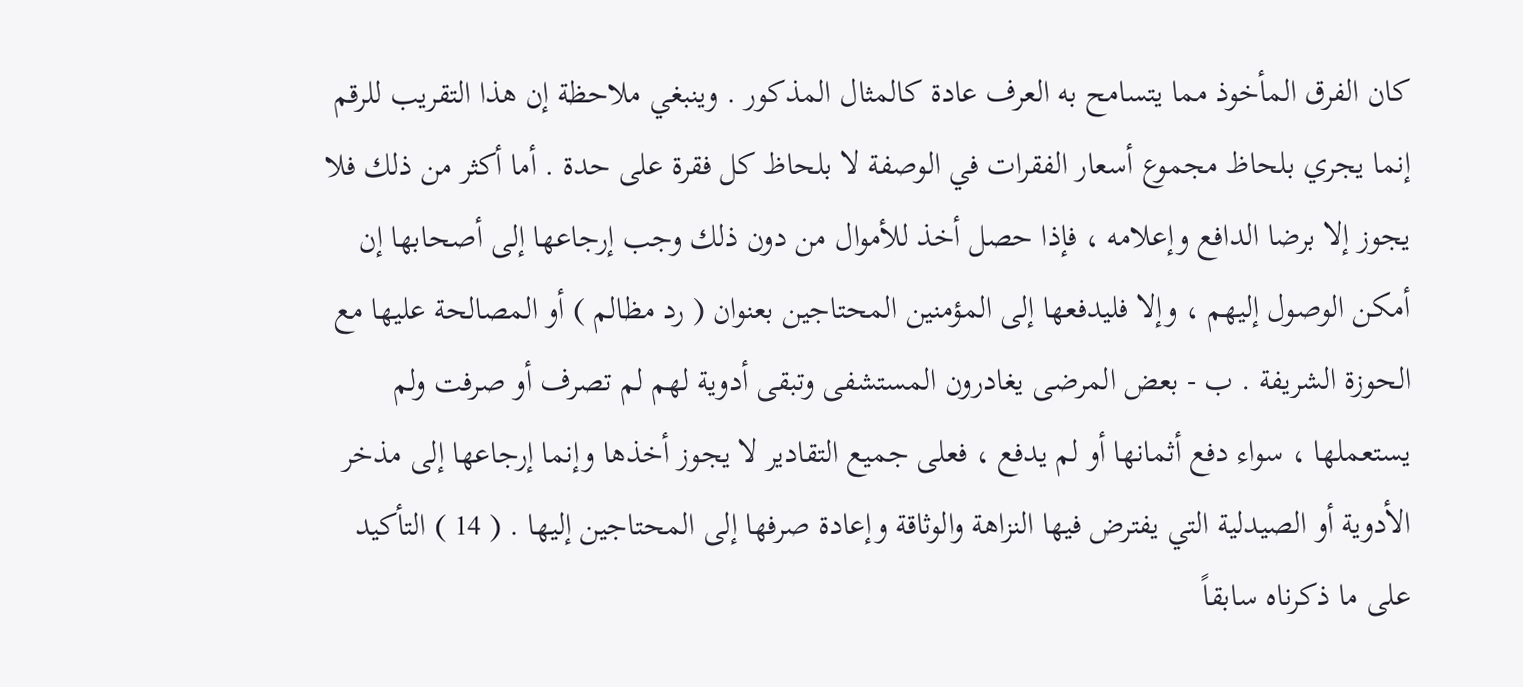كان الفرق المأخوذ مما يتسامح به العرف عادة كالمثال المذكور . وينبغي ملاحظة إن هذا التقريب للرقم إنما يجري بلحاظ مجموع أسعار الفقرات في الوصفة لا بلحاظ كل فقرة على حدة . أما أكثر من ذلك فلا يجوز إلا برضا الدافع وإعلامه ، فإذا حصل أخذ للأموال من دون ذلك وجب إرجاعها إلى أصحابها إن أمكن الوصول إليهم ، وإلا فليدفعها إلى المؤمنين المحتاجين بعنوان ( رد مظالم ) أو المصالحة عليها مع الحوزة الشريفة . ب - بعض المرضى يغادرون المستشفى وتبقى أدوية لهم لم تصرف أو صرفت ولم يستعملها ، سواء دفع أثمانها أو لم يدفع ، فعلى جميع التقادير لا يجوز أخذها وإنما إرجاعها إلى مذخر الأدوية أو الصيدلية التي يفترض فيها النزاهة والوثاقة وإعادة صرفها إلى المحتاجين إليها . ( 14 ) التأكيد على ما ذكرناه سابقاً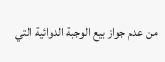من عدم جواز بيع الوجبة الدوائية التي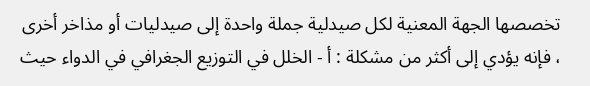تخصصها الجهة المعنية لكل صيدلية جملة واحدة إلى صيدليات أو مذاخر أخرى ، فإنه يؤدي إلى أكثر من مشكلة : أ - الخلل في التوزيع الجغرافي في الدواء حيث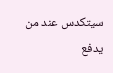سيتكدس عند من يدفع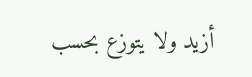أزيد ولا يتوزع بحسب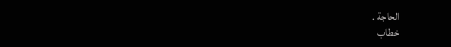الحاجة .
خطاب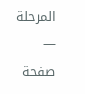المرحلة — صفحة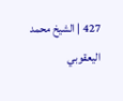427 | الشيخ محمد اليعقوبي